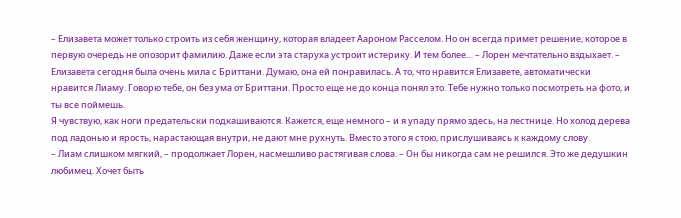– Елизавета может только строить из себя женщину, которая владеет Аароном Расселом. Но он всегда примет решение, которое в первую очередь не опозорит фамилию. Даже если эта старуха устроит истерику. И тем более… – Лорен мечтательно вздыхает. – Елизавета сегодня была очень мила с Бриттани. Думаю, она ей понравилась. А то, что нравится Елизавете, автоматически нравится Лиаму. Говорю тебе, он без ума от Бриттани. Просто еще не до конца понял это. Тебе нужно только посмотреть на фото, и ты все поймешь.
Я чувствую, как ноги предательски подкашиваются. Кажется, еще немного – и я упаду прямо здесь, на лестнице. Но холод дерева под ладонью и ярость, нарастающая внутри, не дают мне рухнуть. Вместо этого я стою, прислушиваясь к каждому слову.
– Лиам слишком мягкий, – продолжает Лорен, насмешливо растягивая слова. – Он бы никогда сам не решился. Это же дедушкин любимец. Хочет быть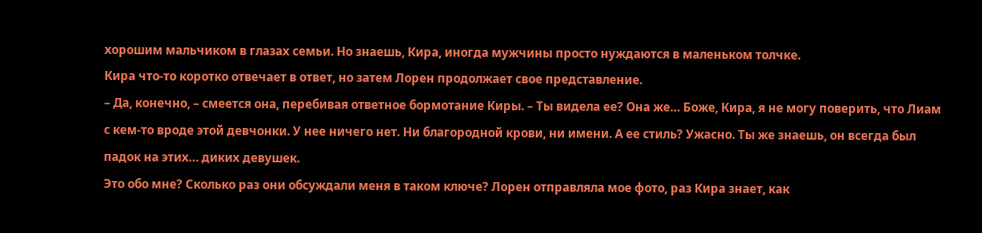хорошим мальчиком в глазах семьи. Но знаешь, Кира, иногда мужчины просто нуждаются в маленьком толчке.
Кира что-то коротко отвечает в ответ, но затем Лорен продолжает свое представление.
– Да, конечно, – смеется она, перебивая ответное бормотание Киры. – Ты видела ее? Она же… Боже, Кира, я не могу поверить, что Лиам с кем-то вроде этой девчонки. У нее ничего нет. Ни благородной крови, ни имени. А ее стиль? Ужасно. Ты же знаешь, он всегда был падок на этих… диких девушек.
Это обо мне? Сколько раз они обсуждали меня в таком ключе? Лорен отправляла мое фото, раз Кира знает, как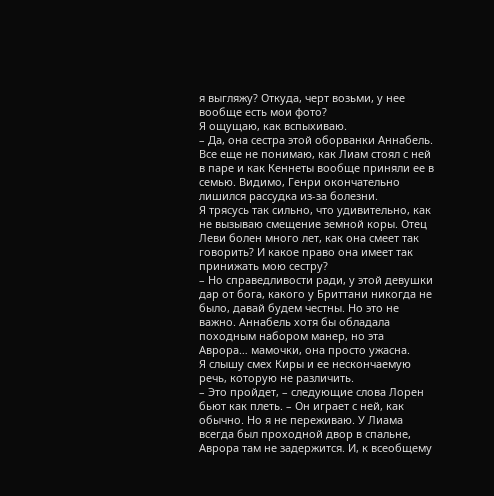я выгляжу? Откуда, черт возьми, у нее вообще есть мои фото?
Я ощущаю, как вспыхиваю.
– Да, она сестра этой оборванки Аннабель. Все еще не понимаю, как Лиам стоял с ней в паре и как Кеннеты вообще приняли ее в семью. Видимо, Генри окончательно лишился рассудка из-за болезни.
Я трясусь так сильно, что удивительно, как не вызываю смещение земной коры. Отец Леви болен много лет, как она смеет так говорить? И какое право она имеет так принижать мою сестру?
– Но справедливости ради, у этой девушки дар от бога, какого у Бриттани никогда не было, давай будем честны. Но это не важно. Аннабель хотя бы обладала походным набором манер, но эта Аврора… мамочки, она просто ужасна.
Я слышу смех Киры и ее нескончаемую речь, которую не различить.
– Это пройдет, – следующие слова Лорен бьют как плеть. – Он играет с ней, как обычно. Но я не переживаю. У Лиама всегда был проходной двор в спальне, Аврора там не задержится. И, к всеобщему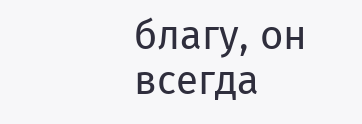благу, он всегда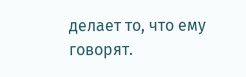делает то, что ему говорят.